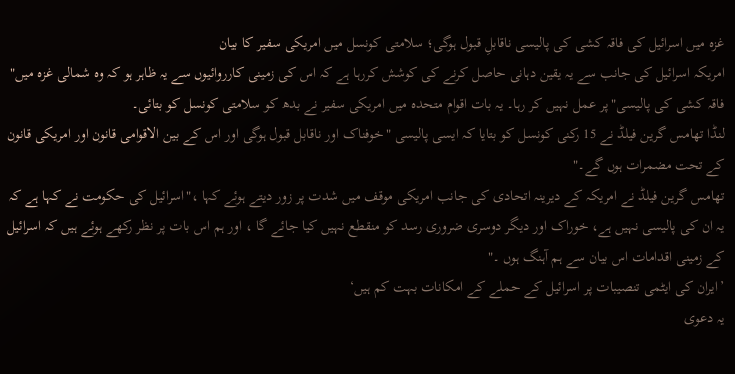غزہ میں اسرائیل کی فاقہ کشی کی پالیسی ناقابلِ قبول ہوگی؛ سلامتی کونسل میں امریکی سفیر کا بیان
امریکہ اسرائیل کی جانب سے یہ یقین دہانی حاصل کرنے کی کوشش کررہا ہے کہ اس کی زمینی کارروائیوں سے یہ ظاہر ہو کہ وہ شمالی غزہ میں" فاقہ کشی کی پالیسی"پر عمل نہیں کر رہا۔ یہ بات اقوام متحدہ میں امریکی سفیر نے بدھ کو سلامتی کونسل کو بتائی۔
لنڈا تھامس گرین فیلڈ نے 15 رکنی کونسل کو بتایا کہ ایسی پالیسی "خوفناک اور ناقابل قبول ہوگی اور اس کے بین الاقوامی قانون اور امریکی قانون کے تحت مضمرات ہوں گے۔"
تھامس گرین فیلڈ نے امریکہ کے دیرینہ اتحادی کی جانب امریکی موقف میں شدت پر زور دیتے ہوئے کہا ،"اسرائیل کی حکومت نے کہا ہے کہ یہ ان کی پالیسی نہیں ہے، خوراک اور دیگر دوسری ضروری رسد کو منقطع نہیں کیا جائے گا ، اور ہم اس بات پر نظر رکھے ہوئے ہیں کہ اسرائیل کے زمینی اقدامات اس بیان سے ہم آہنگ ہوں ۔"
’ایران کی ایٹمی تنصیبات پر اسرائیل کے حملے کے امکانات بہت کم ہیں‘
یہ دعوی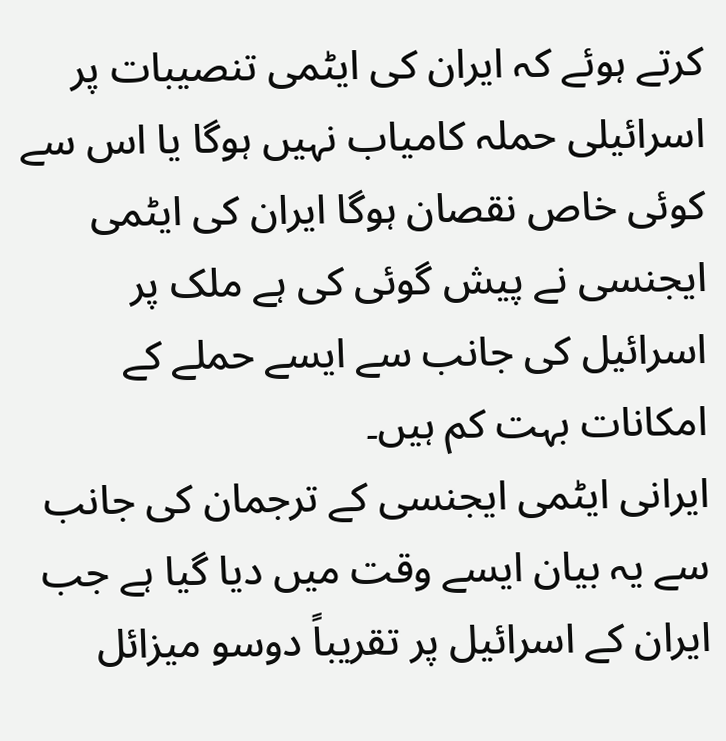کرتے ہوئے کہ ایران کی ایٹمی تنصیبات پر اسرائیلی حملہ کامیاب نہیں ہوگا یا اس سے کوئی خاص نقصان ہوگا ایران کی ایٹمی ایجنسی نے پیش گوئی کی ہے ملک پر اسرائیل کی جانب سے ایسے حملے کے امکانات بہت کم ہیں۔
ایرانی ایٹمی ایجنسی کے ترجمان کی جانب سے یہ بیان ایسے وقت میں دیا گیا ہے جب ایران کے اسرائیل پر تقریباً دوسو میزائل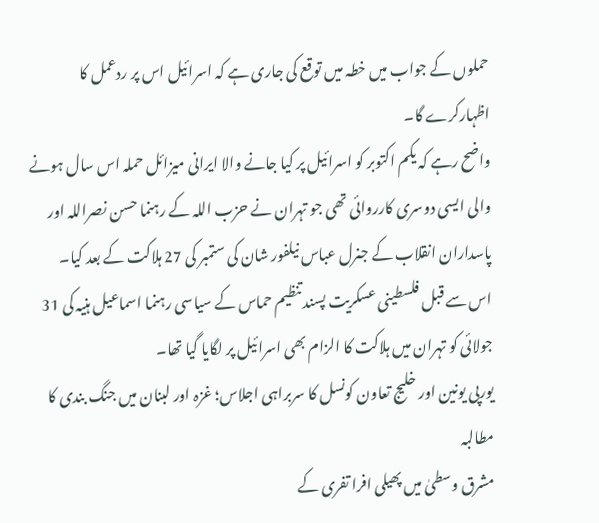حملوں کے جواب میں خطہ میں توقع کی جاری ہے کہ اسرائیل اس پر ردعمل کا اظہارکرے گا۔
واضح رہے کہ یکم اکتوبر کو اسرائیل پر کیا جانے والا ایرانی میزائل حملہ اس سال ہونے والی ایسی دوسری کارروائی تھی جو تہران نے حزب اللہ کے رہنما حسن نصراللہ اور پاسداران انقلاب کے جنرل عباس نیلفور شان کی ستمبر کی 27 ہلاکت کے بعد کیا۔
اس سے قبل فلسطینی عسکریت پسند تنظیم حماس کے سیاسی رہنما اسماعیل ہنیہ کی 31 جولائی کو تہران میں ہلاکت کا الزام بھی اسرائیل پر لگایا گیا تھا۔
یورپی یونین اور خلیج تعاون کونسل کا سربراہی اجلاس؛ غزہ اور لبنان میں جنگ بندی کا مطالبہ
مشرق وسطیٰ میں پھیلی افرا تفری کے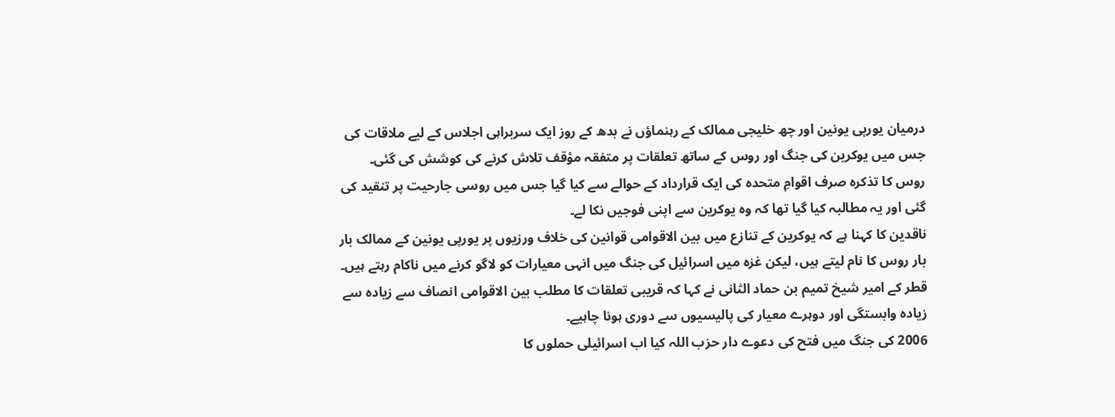درمیان یورپی یونین اور چھ خلیجی ممالک کے رہنماؤں نے بدھ کے روز ایک سربراہی اجلاس کے لیے ملاقات کی جس میں یوکرین کی جنگ اور روس کے ساتھ تعلقات پر متفقہ مؤقف تلاش کرنے کی کوشش کی گئی۔
روس کا تذکرہ صرف اقوامِ متحدہ کی ایک قرارداد کے حوالے سے کیا گیا جس میں روسی جارحیت پر تنقید کی گئی اور یہ مطالبہ کیا گیا تھا کہ وہ یوکرین سے اپنی فوجیں نکا لے۔
ناقدین کا کہنا ہے کہ یوکرین کے تنازع میں بین الاقوامی قوانین کی خلاف ورزیوں پر یورپی یونین کے ممالک بار بار روس کا نام لیتے ہیں، لیکن غزہ میں اسرائیل کی جنگ میں انہی معیارات کو لاگو کرنے میں ناکام رہتے ہیں۔
قطر کے امیر شیخ تمیم بن حماد الثانی نے کہا کہ قریبی تعلقات کا مطلب بین الاقوامی انصاف سے زیادہ سے زیادہ وابستگی اور دوہرے معیار کی پالیسیوں سے دوری ہونا چاہیے۔
2006 کی جنگ میں فتح کی دعوے دار حزب اللہ کیا اب اسرائیلی حملوں کا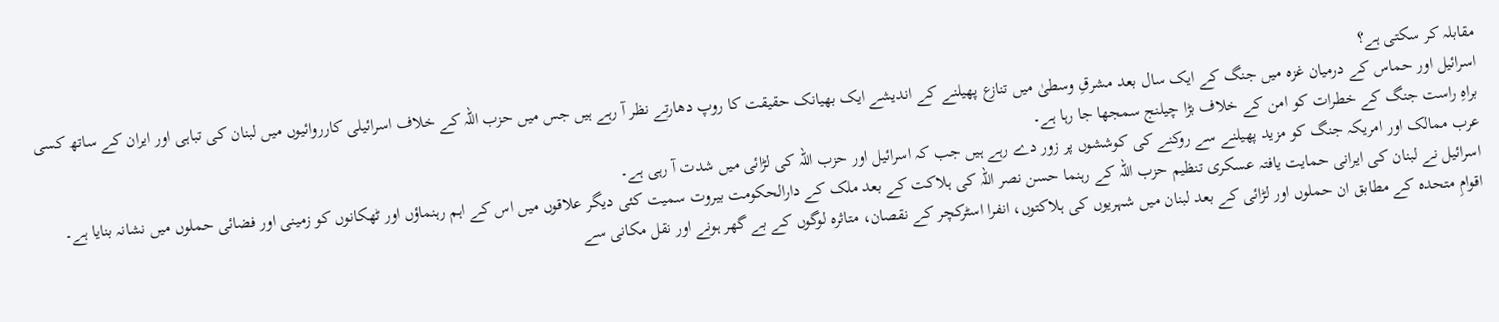مقابلہ کر سکتی ہے؟
اسرائیل اور حماس کے درمیان غزہ میں جنگ کے ایک سال بعد مشرقِ وسطیٰ میں تنازع پھیلنے کے اندیشے ایک بھیانک حقیقت کا روپ دھارتے نظر آ رہے ہیں جس میں حزب اللہ کے خلاف اسرائیلی کارروائیوں میں لبنان کی تباہی اور ایران کے ساتھ کسی براہِ راست جنگ کے خطرات کو امن کے خلاف بڑا چیلنج سمجھا جا رہا ہے۔
عرب ممالک اور امریکہ جنگ کو مزید پھیلنے سے روکنے کی کوششوں پر زور دے رہے ہیں جب کہ اسرائیل اور حزب اللہ کی لڑائی میں شدت آ رہی ہے۔
اسرائیل نے لبنان کی ایرانی حمایت یافتہ عسکری تنظیم حزب اللہ کے رہنما حسن نصر اللہ کی ہلاکت کے بعد ملک کے دارالحکومت بیروت سمیت کئی دیگر علاقوں میں اس کے اہم رہنماؤں اور ٹھکانوں کو زمینی اور فضائی حملوں میں نشانہ بنایا ہے۔
اقوامِ متحدہ کے مطابق ان حملوں اور لڑائی کے بعد لبنان میں شہریوں کی ہلاکتوں، انفرا اسٹرکچر کے نقصان، متاثرہ لوگوں کے بے گھر ہونے اور نقل مکانی سے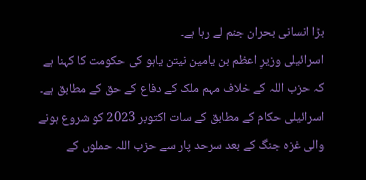بڑا انسانی بحران جنم لے رہا ہے۔
اسرائیلی وزیرِ اعظم بن یامین نیتن یاہو کی حکومت کا کہنا ہے کہ حزب اللہ کے خلاف مہم ملک کے دفاع کے حق کے مطابق ہے۔
اسرائیلی حکام کے مطابق کے سات اکتوبر 2023 کو شروع ہونے والی غزہ جنگ کے بعد سرحد پار سے حزب اللہ حملوں کے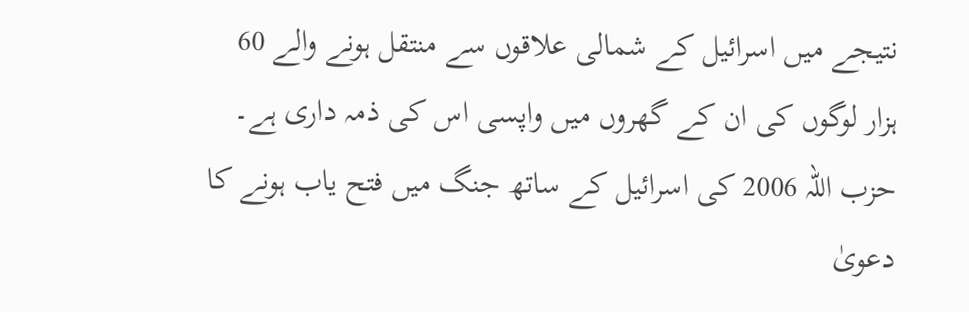نتیجے میں اسرائیل کے شمالی علاقوں سے منتقل ہونے والے 60 ہزار لوگوں کی ان کے گھروں میں واپسی اس کی ذمہ داری ہے۔
حزب اللہ 2006 کی اسرائیل کے ساتھ جنگ میں فتح یاب ہونے کا دعویٰ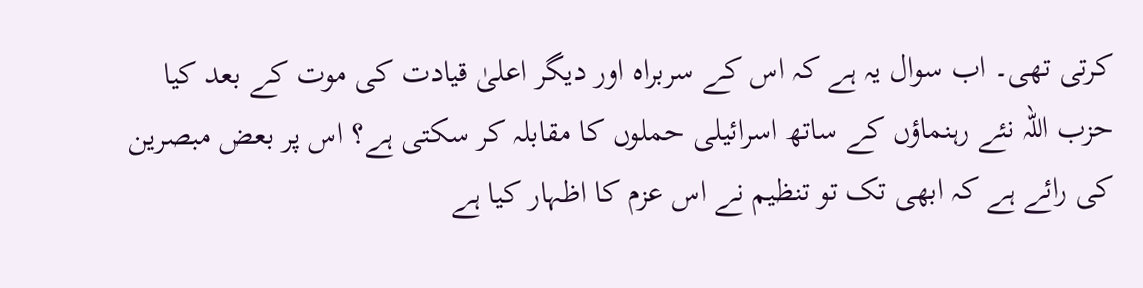کرتی تھی۔ اب سوال یہ ہے کہ اس کے سربراہ اور دیگر اعلیٰ قیادت کی موت کے بعد کیا حزب اللہ نئے رہنماؤں کے ساتھ اسرائیلی حملوں کا مقابلہ کر سکتی ہے؟ اس پر بعض مبصرین کی رائے ہے کہ ابھی تک تو تنظیم نے اس عزم کا اظہار کیا ہے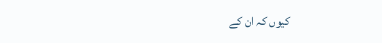کیوں کہ ان کے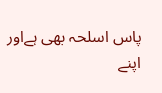پاس اسلحہ بھی ہےاور اپنے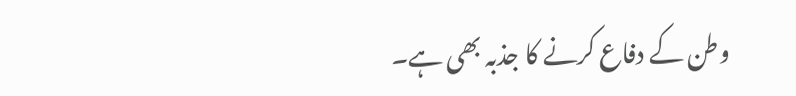وطن کے دفاع کرنے کا جذبہ بھی ہے۔